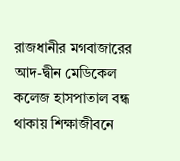রাজধানীর মগবাজারের আদ-দ্বীন মেডিকেল কলেজ হাসপাতাল বন্ধ থাকায় শিক্ষাজীবনে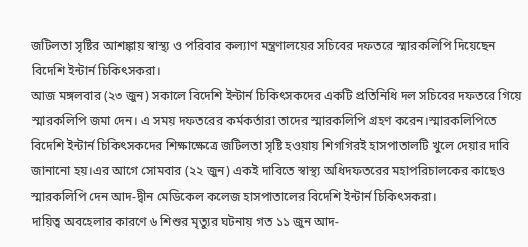জটিলতা সৃষ্টির আশঙ্কায় স্বাস্থ্য ও পরিবার কল্যাণ মন্ত্রণালয়ের সচিবের দফতরে স্মারকলিপি দিয়েছেন বিদেশি ইন্টার্ন চিকিৎসকরা।
আজ মঙ্গলবার (২৩ জুন) সকালে বিদেশি ইন্টার্ন চিকিৎসকদের একটি প্রতিনিধি দল সচিবের দফতরে গিয়ে স্মারকলিপি জমা দেন। এ সময় দফতরের কর্মকর্তারা তাদের স্মারকলিপি গ্রহণ করেন।স্মারকলিপিতে বিদেশি ইন্টার্ন চিকিৎসকদের শিক্ষাক্ষেত্রে জটিলতা সৃষ্টি হওয়ায় শিগগিরই হাসপাতালটি খুলে দেয়ার দাবি জানানো হয়।এর আগে সোমবার (২২ জুন) একই দাবিতে স্বাস্থ্য অধিদফতরের মহাপরিচালকের কাছেও স্মারকলিপি দেন আদ-দ্বীন মেডিকেল কলেজ হাসপাতালের বিদেশি ইন্টার্ন চিকিৎসকরা।
দায়িত্ব অবহেলার কারণে ৬ শিশুর মৃত্যুর ঘটনায় গত ১১ জুন আদ-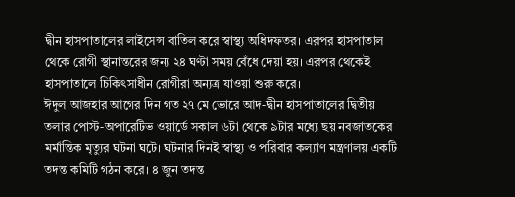দ্বীন হাসপাতালের লাইসেন্স বাতিল করে স্বাস্থ্য অধিদফতর। এরপর হাসপাতাল থেকে রোগী স্থানান্তরের জন্য ২৪ ঘণ্টা সময় বেঁধে দেয়া হয়। এরপর থেকেই হাসপাতালে চিকিৎসাধীন রোগীরা অন্যত্র যাওয়া শুরু করে।
ঈদুল আজহার আগের দিন গত ২৭ মে ভোরে আদ-দ্বীন হাসপাতালের দ্বিতীয় তলার পোস্ট-অপারেটিভ ওয়ার্ডে সকাল ৬টা থেকে ৯টার মধ্যে ছয় নবজাতকের মর্মান্তিক মৃত্যুর ঘটনা ঘটে। ঘটনার দিনই স্বাস্থ্য ও পরিবার কল্যাণ মন্ত্রণালয় একটি তদন্ত কমিটি গঠন করে। ৪ জুন তদন্ত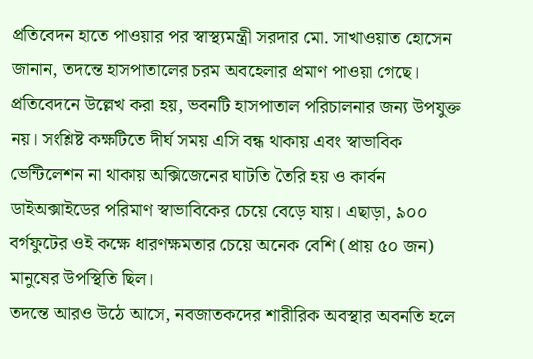প্রতিবেদন হাতে পাওয়ার পর স্বাস্থ্যমন্ত্রী সরদার মো. সাখাওয়াত হোসেন জানান, তদন্তে হাসপাতালের চরম অবহেলার প্রমাণ পাওয়া গেছে।
প্রতিবেদনে উল্লেখ করা হয়, ভবনটি হাসপাতাল পরিচালনার জন্য উপযুক্ত নয়। সংশ্লিষ্ট কক্ষটিতে দীর্ঘ সময় এসি বন্ধ থাকায় এবং স্বাভাবিক ভেন্টিলেশন না থাকায় অক্সিজেনের ঘাটতি তৈরি হয় ও কার্বন ডাইঅক্সাইডের পরিমাণ স্বাভাবিকের চেয়ে বেড়ে যায়। এছাড়া, ৯০০ বর্গফুটের ওই কক্ষে ধারণক্ষমতার চেয়ে অনেক বেশি (প্রায় ৫০ জন) মানুষের উপস্থিতি ছিল।
তদন্তে আরও উঠে আসে, নবজাতকদের শারীরিক অবস্থার অবনতি হলে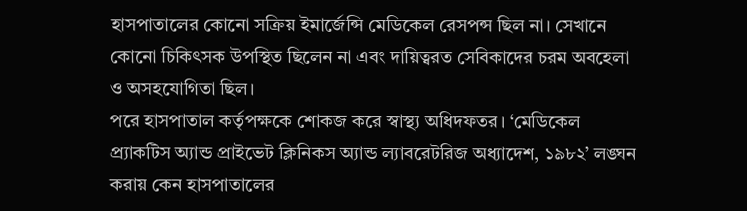হাসপাতালের কোনো সক্রিয় ইমার্জেন্সি মেডিকেল রেসপন্স ছিল না। সেখানে কোনো চিকিৎসক উপস্থিত ছিলেন না এবং দায়িত্বরত সেবিকাদের চরম অবহেলা ও অসহযোগিতা ছিল।
পরে হাসপাতাল কর্তৃপক্ষকে শোকজ করে স্বাস্থ্য অধিদফতর। ‘মেডিকেল প্র্যাকটিস অ্যান্ড প্রাইভেট ক্লিনিকস অ্যান্ড ল্যাবরেটরিজ অধ্যাদেশ, ১৯৮২’ লঙ্ঘন করায় কেন হাসপাতালের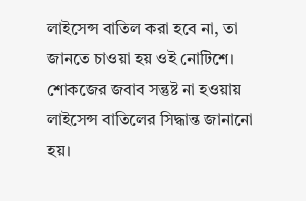লাইসেন্স বাতিল করা হবে না, তা জানতে চাওয়া হয় ওই নোটিশে। শোকজের জবাব সন্তুষ্ট না হওয়ায় লাইসেন্স বাতিলের সিদ্ধান্ত জানানো হয়।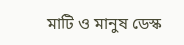মাটি ও মানুষ ডেস্ক